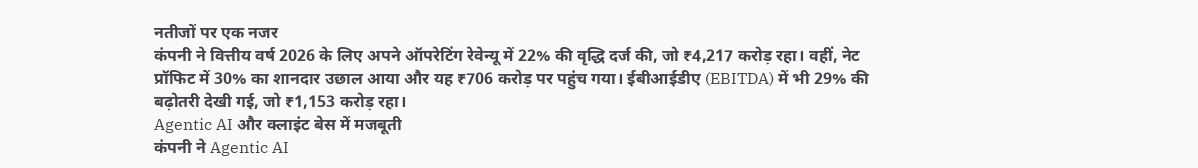नतीजों पर एक नजर
कंपनी ने वित्तीय वर्ष 2026 के लिए अपने ऑपरेटिंग रेवेन्यू में 22% की वृद्धि दर्ज की, जो ₹4,217 करोड़ रहा। वहीं, नेट प्रॉफिट में 30% का शानदार उछाल आया और यह ₹706 करोड़ पर पहुंच गया। ईबीआईडीए (EBITDA) में भी 29% की बढ़ोतरी देखी गई, जो ₹1,153 करोड़ रहा।
Agentic AI और क्लाइंट बेस में मजबूती
कंपनी ने Agentic AI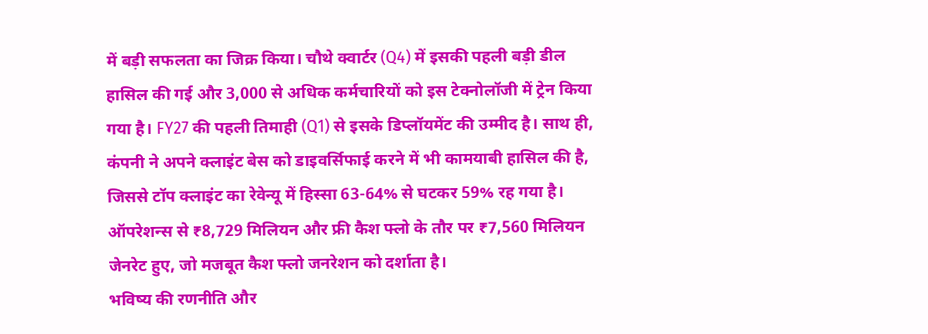में बड़ी सफलता का जिक्र किया। चौथे क्वार्टर (Q4) में इसकी पहली बड़ी डील हासिल की गई और 3,000 से अधिक कर्मचारियों को इस टेक्नोलॉजी में ट्रेन किया गया है। FY27 की पहली तिमाही (Q1) से इसके डिप्लॉयमेंट की उम्मीद है। साथ ही, कंपनी ने अपने क्लाइंट बेस को डाइवर्सिफाई करने में भी कामयाबी हासिल की है, जिससे टॉप क्लाइंट का रेवेन्यू में हिस्सा 63-64% से घटकर 59% रह गया है।
ऑपरेशन्स से ₹8,729 मिलियन और फ्री कैश फ्लो के तौर पर ₹7,560 मिलियन जेनरेट हुए, जो मजबूत कैश फ्लो जनरेशन को दर्शाता है।
भविष्य की रणनीति और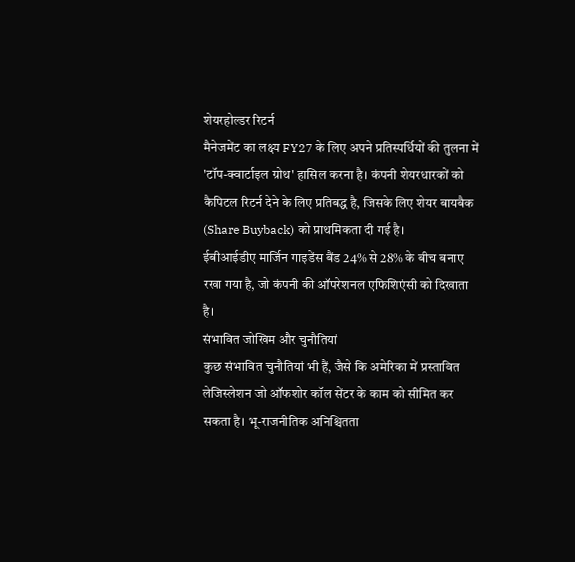शेयरहोल्डर रिटर्न
मैनेजमेंट का लक्ष्य FY27 के लिए अपने प्रतिस्पर्धियों की तुलना में 'टॉप-क्वार्टाइल ग्रोथ' हासिल करना है। कंपनी शेयरधारकों को कैपिटल रिटर्न देने के लिए प्रतिबद्ध है, जिसके लिए शेयर बायबैक (Share Buyback) को प्राथमिकता दी गई है।
ईबीआईडीए मार्जिन गाइडेंस बैंड 24% से 28% के बीच बनाए रखा गया है, जो कंपनी की ऑपरेशनल एफिशिएंसी को दिखाता है।
संभावित जोखिम और चुनौतियां
कुछ संभावित चुनौतियां भी हैं, जैसे कि अमेरिका में प्रस्तावित लेजिस्लेशन जो ऑफशोर कॉल सेंटर के काम को सीमित कर सकता है। भू-राजनीतिक अनिश्चितता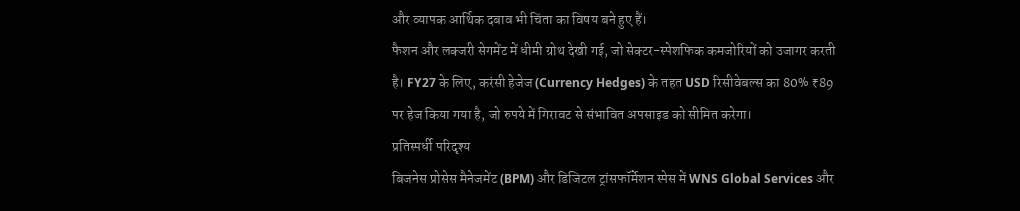और व्यापक आर्थिक दबाव भी चिंता का विषय बने हुए हैं।
फैशन और लक्जरी सेगमेंट में धीमी ग्रोथ देखी गई, जो सेक्टर-स्पेशफिक कमजोरियों को उजागर करती है। FY27 के लिए, करंसी हेजेज (Currency Hedges) के तहत USD रिसीवेबल्स का 80% ₹89 पर हेज किया गया है, जो रुपये में गिरावट से संभावित अपसाइड को सीमित करेगा।
प्रतिस्पर्धी परिदृश्य
बिजनेस प्रोसेस मैनेजमेंट (BPM) और डिजिटल ट्रांसफॉर्मेशन स्पेस में WNS Global Services और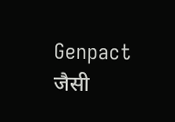Genpact जैसी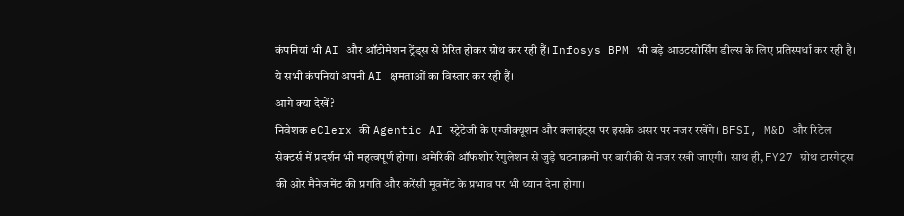कंपनियां भी AI और ऑटोमेशन ट्रेंड्स से प्रेरित होकर ग्रोथ कर रही हैं। Infosys BPM भी बड़े आउटसोर्सिंग डील्स के लिए प्रतिस्पर्धा कर रही है। ये सभी कंपनियां अपनी AI क्षमताओं का विस्तार कर रही हैं।
आगे क्या देखें?
निवेशक eClerx की Agentic AI स्ट्रेटेजी के एग्जीक्यूशन और क्लाइंट्स पर इसके असर पर नजर रखेंगे। BFSI, M&D और रिटेल सेक्टर्स में प्रदर्शन भी महत्वपूर्ण होगा। अमेरिकी ऑफशोर रेगुलेशन से जुड़े घटनाक्रमों पर बारीकी से नजर रखी जाएगी। साथ ही, FY27 ग्रोथ टारगेट्स की ओर मैनेजमेंट की प्रगति और करेंसी मूवमेंट के प्रभाव पर भी ध्यान देना होगा।